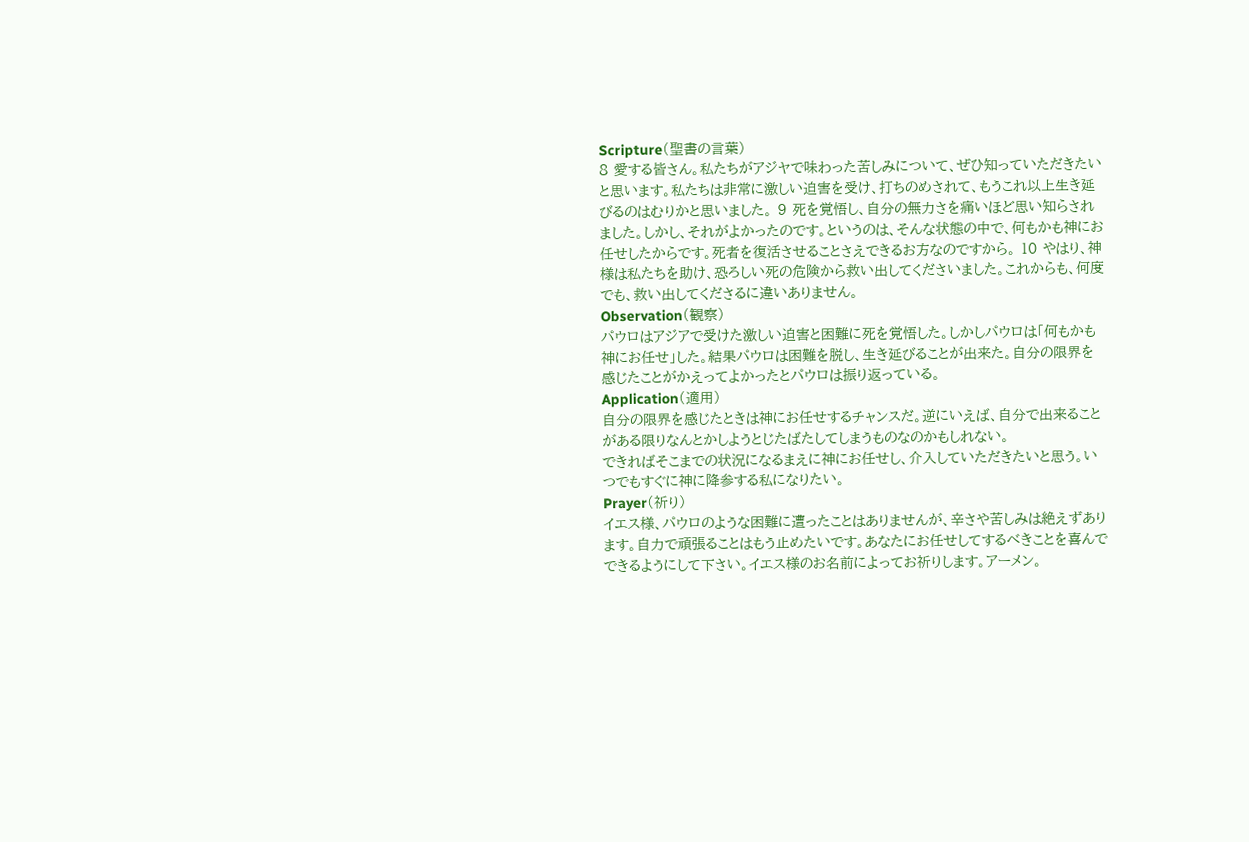Scripture(聖書の言葉)
8 愛する皆さん。私たちがアジヤで味わった苦しみについて、ぜひ知っていただきたいと思います。私たちは非常に激しい迫害を受け、打ちのめされて、もうこれ以上生き延びるのはむりかと思いました。 9 死を覚悟し、自分の無力さを痛いほど思い知らされました。しかし、それがよかったのです。というのは、そんな状態の中で、何もかも神にお任せしたからです。死者を復活させることさえできるお方なのですから。 10 やはり、神様は私たちを助け、恐ろしい死の危険から救い出してくださいました。これからも、何度でも、救い出してくださるに違いありません。
Observation(観察)
パウロはアジアで受けた激しい迫害と困難に死を覚悟した。しかしパウロは「何もかも神にお任せ」した。結果パウロは困難を脱し、生き延びることが出来た。自分の限界を感じたことがかえってよかったとパウロは振り返っている。
Application(適用)
自分の限界を感じたときは神にお任せするチャンスだ。逆にいえば、自分で出来ることがある限りなんとかしようとじたばたしてしまうものなのかもしれない。
できればそこまでの状況になるまえに神にお任せし、介入していただきたいと思う。いつでもすぐに神に降参する私になりたい。
Prayer(祈り)
イエス様、パウロのような困難に遭ったことはありませんが、辛さや苦しみは絶えずあります。自力で頑張ることはもう止めたいです。あなたにお任せしてするべきことを喜んでできるようにして下さい。イエス様のお名前によってお祈りします。アーメン。